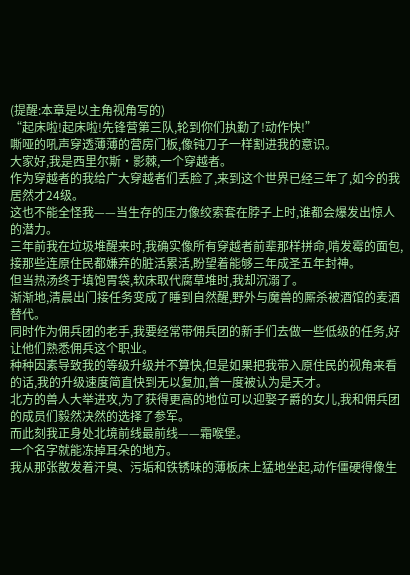(提醒:本章是以主角视角写的)
“起床啦!起床啦!先锋营第三队,轮到你们执勤了!动作快!”
嘶哑的吼声穿透薄薄的营房门板,像钝刀子一样割进我的意识。
大家好,我是西里尔斯·影棘,一个穿越者。
作为穿越者的我给广大穿越者们丢脸了,来到这个世界已经三年了,如今的我居然才24级。
这也不能全怪我——当生存的压力像绞索套在脖子上时,谁都会爆发出惊人的潜力。
三年前我在垃圾堆醒来时,我确实像所有穿越者前辈那样拼命,啃发霉的面包,接那些连原住民都嫌弃的脏活累活,盼望着能够三年成圣五年封神。
但当热汤终于填饱胃袋,软床取代腐草堆时,我却沉溺了。
渐渐地,清晨出门接任务变成了睡到自然醒,野外与魔兽的厮杀被酒馆的麦酒替代。
同时作为佣兵团的老手,我要经常带佣兵团的新手们去做一些低级的任务,好让他们熟悉佣兵这个职业。
种种因素导致我的等级升级并不算快,但是如果把我带入原住民的视角来看的话,我的升级速度简直快到无以复加,曾一度被认为是天才。
北方的兽人大举进攻,为了获得更高的地位可以迎娶子爵的女儿,我和佣兵团的成员们毅然决然的选择了参军。
而此刻我正身处北境前线最前线——霜喉堡。
一个名字就能冻掉耳朵的地方。
我从那张散发着汗臭、污垢和铁锈味的薄板床上猛地坐起,动作僵硬得像生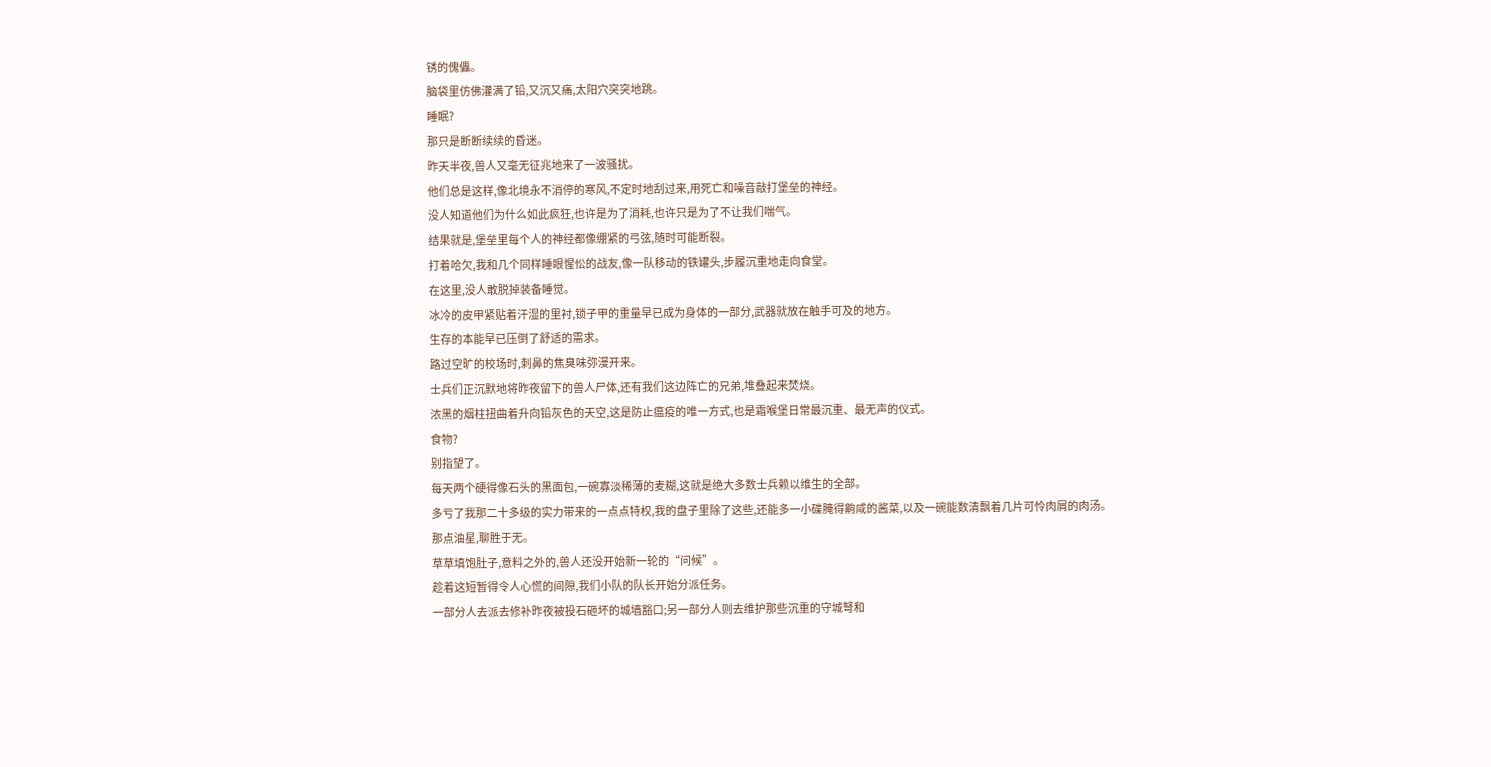锈的傀儡。
脑袋里仿佛灌满了铅,又沉又痛,太阳穴突突地跳。
睡眠?
那只是断断续续的昏迷。
昨天半夜,兽人又毫无征兆地来了一波骚扰。
他们总是这样,像北境永不消停的寒风,不定时地刮过来,用死亡和噪音敲打堡垒的神经。
没人知道他们为什么如此疯狂,也许是为了消耗,也许只是为了不让我们喘气。
结果就是,堡垒里每个人的神经都像绷紧的弓弦,随时可能断裂。
打着哈欠,我和几个同样睡眼惺忪的战友,像一队移动的铁罐头,步履沉重地走向食堂。
在这里,没人敢脱掉装备睡觉。
冰冷的皮甲紧贴着汗湿的里衬,锁子甲的重量早已成为身体的一部分,武器就放在触手可及的地方。
生存的本能早已压倒了舒适的需求。
路过空旷的校场时,刺鼻的焦臭味弥漫开来。
士兵们正沉默地将昨夜留下的兽人尸体,还有我们这边阵亡的兄弟,堆叠起来焚烧。
浓黑的烟柱扭曲着升向铅灰色的天空,这是防止瘟疫的唯一方式,也是霜喉堡日常最沉重、最无声的仪式。
食物?
别指望了。
每天两个硬得像石头的黑面包,一碗寡淡稀薄的麦糊,这就是绝大多数士兵赖以维生的全部。
多亏了我那二十多级的实力带来的一点点特权,我的盘子里除了这些,还能多一小碟腌得齁咸的酱菜,以及一碗能数清飘着几片可怜肉屑的肉汤。
那点油星,聊胜于无。
草草填饱肚子,意料之外的,兽人还没开始新一轮的“问候”。
趁着这短暂得令人心慌的间隙,我们小队的队长开始分派任务。
一部分人去派去修补昨夜被投石砸坏的城墙豁口;另一部分人则去维护那些沉重的守城弩和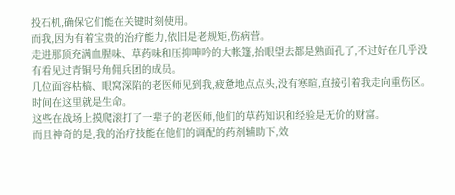投石机,确保它们能在关键时刻使用。
而我,因为有着宝贵的治疗能力,依旧是老规矩,伤病营。
走进那顶充满血腥味、草药味和压抑呻吟的大帐篷,抬眼望去都是熟面孔了,不过好在几乎没有看见过青铜号角佣兵团的成员。
几位面容枯槁、眼窝深陷的老医师见到我,疲惫地点点头,没有寒暄,直接引着我走向重伤区。
时间在这里就是生命。
这些在战场上摸爬滚打了一辈子的老医师,他们的草药知识和经验是无价的财富。
而且神奇的是,我的治疗技能在他们的调配的药剂辅助下,效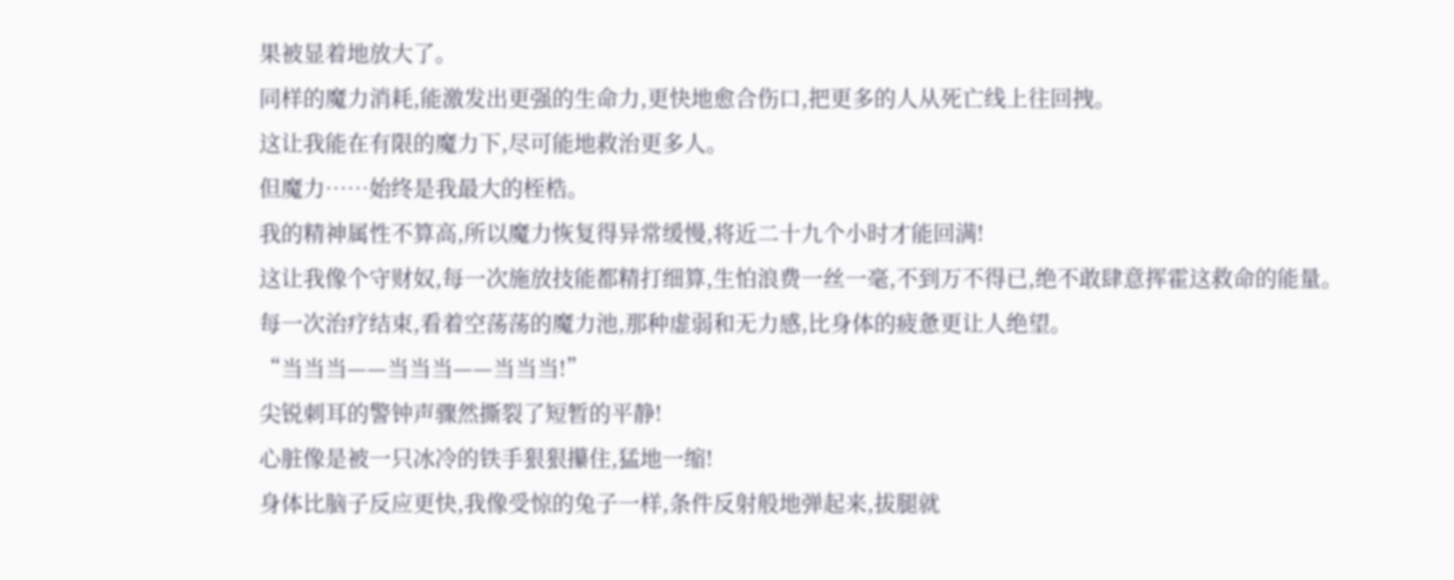果被显着地放大了。
同样的魔力消耗,能激发出更强的生命力,更快地愈合伤口,把更多的人从死亡线上往回拽。
这让我能在有限的魔力下,尽可能地救治更多人。
但魔力……始终是我最大的桎梏。
我的精神属性不算高,所以魔力恢复得异常缓慢,将近二十九个小时才能回满!
这让我像个守财奴,每一次施放技能都精打细算,生怕浪费一丝一毫,不到万不得已,绝不敢肆意挥霍这救命的能量。
每一次治疗结束,看着空荡荡的魔力池,那种虚弱和无力感,比身体的疲惫更让人绝望。
“当当当——当当当——当当当!”
尖锐刺耳的警钟声骤然撕裂了短暂的平静!
心脏像是被一只冰冷的铁手狠狠攥住,猛地一缩!
身体比脑子反应更快,我像受惊的兔子一样,条件反射般地弹起来,拔腿就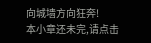向城墙方向狂奔!
本小章还未完,请点击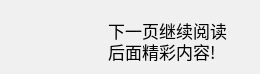下一页继续阅读后面精彩内容!